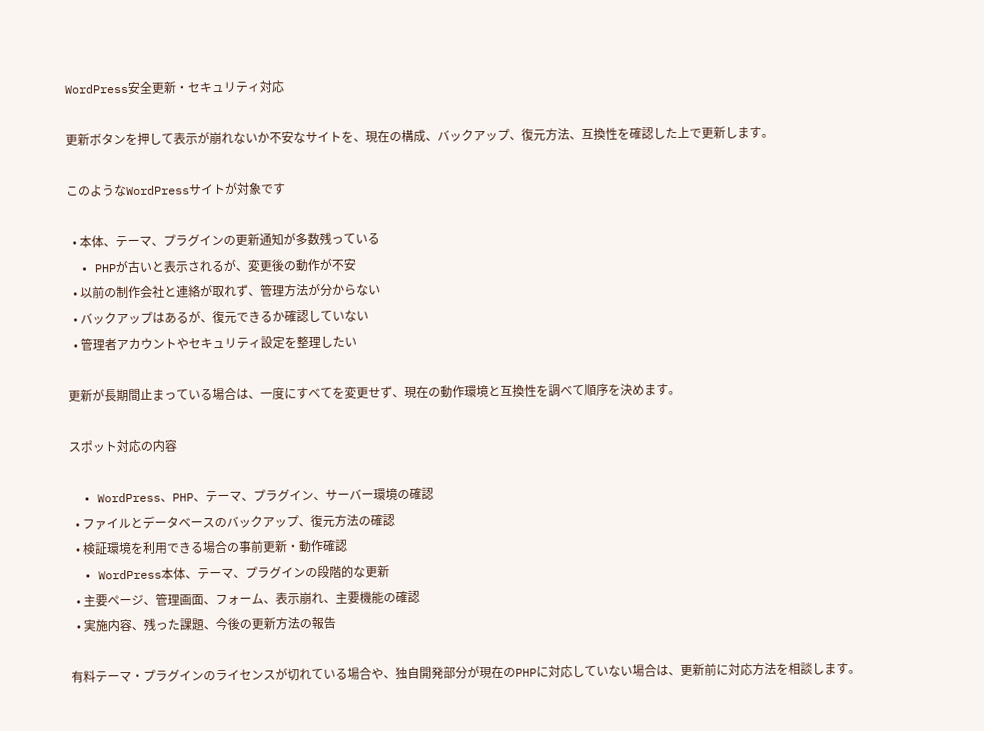WordPress安全更新・セキュリティ対応

更新ボタンを押して表示が崩れないか不安なサイトを、現在の構成、バックアップ、復元方法、互換性を確認した上で更新します。

このようなWordPressサイトが対象です

  • 本体、テーマ、プラグインの更新通知が多数残っている
  • PHPが古いと表示されるが、変更後の動作が不安
  • 以前の制作会社と連絡が取れず、管理方法が分からない
  • バックアップはあるが、復元できるか確認していない
  • 管理者アカウントやセキュリティ設定を整理したい

更新が長期間止まっている場合は、一度にすべてを変更せず、現在の動作環境と互換性を調べて順序を決めます。

スポット対応の内容

  • WordPress、PHP、テーマ、プラグイン、サーバー環境の確認
  • ファイルとデータベースのバックアップ、復元方法の確認
  • 検証環境を利用できる場合の事前更新・動作確認
  • WordPress本体、テーマ、プラグインの段階的な更新
  • 主要ページ、管理画面、フォーム、表示崩れ、主要機能の確認
  • 実施内容、残った課題、今後の更新方法の報告

有料テーマ・プラグインのライセンスが切れている場合や、独自開発部分が現在のPHPに対応していない場合は、更新前に対応方法を相談します。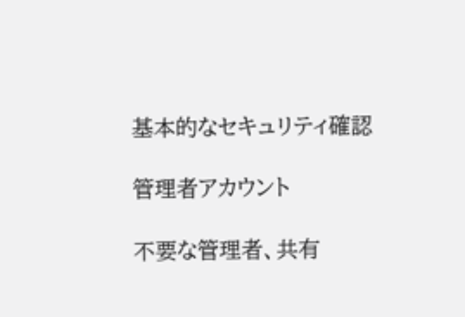基本的なセキュリティ確認

管理者アカウント

不要な管理者、共有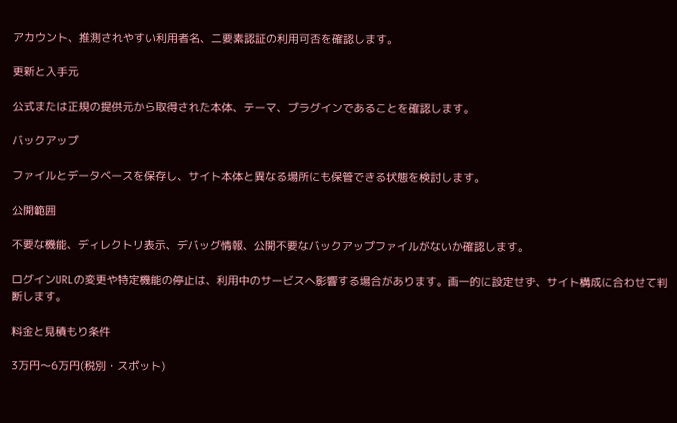アカウント、推測されやすい利用者名、二要素認証の利用可否を確認します。

更新と入手元

公式または正規の提供元から取得された本体、テーマ、プラグインであることを確認します。

バックアップ

ファイルとデータベースを保存し、サイト本体と異なる場所にも保管できる状態を検討します。

公開範囲

不要な機能、ディレクトリ表示、デバッグ情報、公開不要なバックアップファイルがないか確認します。

ログインURLの変更や特定機能の停止は、利用中のサービスへ影響する場合があります。画一的に設定せず、サイト構成に合わせて判断します。

料金と見積もり条件

3万円〜6万円(税別・スポット)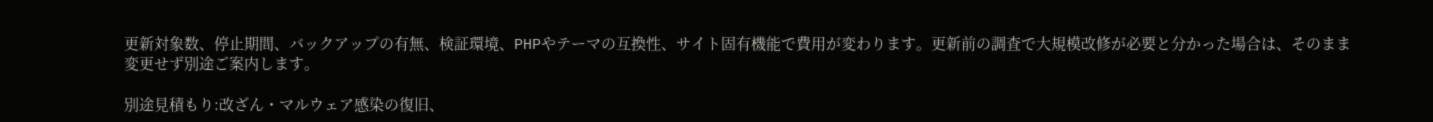更新対象数、停止期間、バックアップの有無、検証環境、PHPやテーマの互換性、サイト固有機能で費用が変わります。更新前の調査で大規模改修が必要と分かった場合は、そのまま変更せず別途ご案内します。

別途見積もり:改ざん・マルウェア感染の復旧、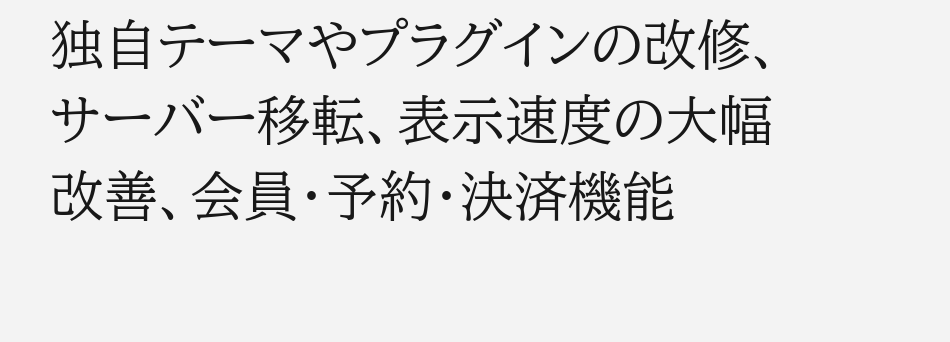独自テーマやプラグインの改修、サーバー移転、表示速度の大幅改善、会員・予約・決済機能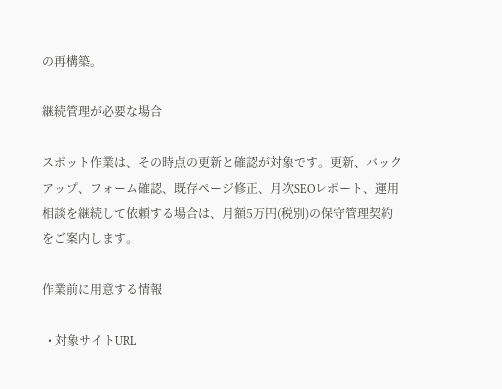の再構築。

継続管理が必要な場合

スポット作業は、その時点の更新と確認が対象です。更新、バックアップ、フォーム確認、既存ページ修正、月次SEOレポート、運用相談を継続して依頼する場合は、月額5万円(税別)の保守管理契約をご案内します。

作業前に用意する情報

  • 対象サイトURL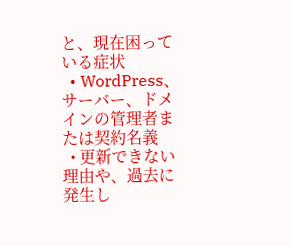と、現在困っている症状
  • WordPress、サーバー、ドメインの管理者または契約名義
  • 更新できない理由や、過去に発生し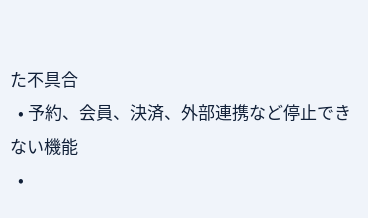た不具合
  • 予約、会員、決済、外部連携など停止できない機能
  •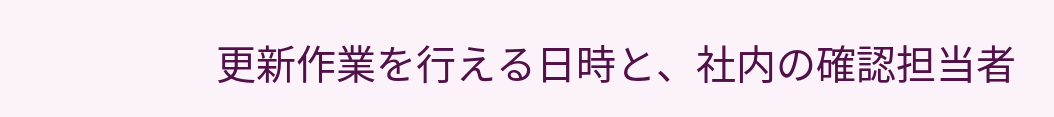更新作業を行える日時と、社内の確認担当者